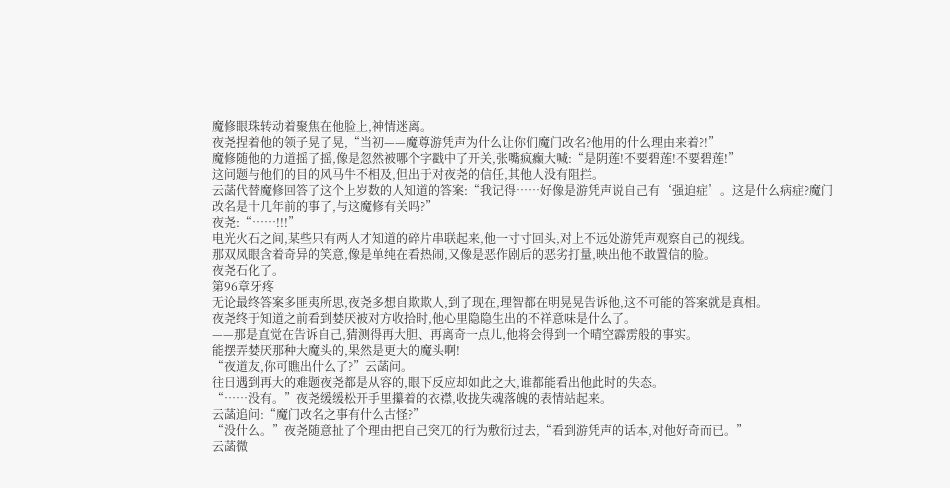魔修眼珠转动着聚焦在他脸上,神情迷离。
夜尧捏着他的领子晃了晃,“当初——魔尊游凭声为什么让你们魔门改名?他用的什么理由来着?!”
魔修随他的力道摇了摇,像是忽然被哪个字戳中了开关,张嘴疯癫大喊:“是阴莲!不要碧莲!不要碧莲!”
这问题与他们的目的风马牛不相及,但出于对夜尧的信任,其他人没有阻拦。
云菡代替魔修回答了这个上岁数的人知道的答案:“我记得……好像是游凭声说自己有‘强迫症’。这是什么病症?魔门改名是十几年前的事了,与这魔修有关吗?”
夜尧:“……!!!”
电光火石之间,某些只有两人才知道的碎片串联起来,他一寸寸回头,对上不远处游凭声观察自己的视线。
那双凤眼含着奇异的笑意,像是单纯在看热闹,又像是恶作剧后的恶劣打量,映出他不敢置信的脸。
夜尧石化了。
第96章牙疼
无论最终答案多匪夷所思,夜尧多想自欺欺人,到了现在,理智都在明晃晃告诉他,这不可能的答案就是真相。
夜尧终于知道之前看到婪厌被对方收拾时,他心里隐隐生出的不祥意味是什么了。
——那是直觉在告诉自己,猜测得再大胆、再离奇一点儿,他将会得到一个晴空霹雳般的事实。
能摆弄婪厌那种大魔头的,果然是更大的魔头啊!
“夜道友,你可瞧出什么了?”云菡问。
往日遇到再大的难题夜尧都是从容的,眼下反应却如此之大,谁都能看出他此时的失态。
“……没有。”夜尧缓缓松开手里攥着的衣襟,收拢失魂落魄的表情站起来。
云菡追问:“魔门改名之事有什么古怪?”
“没什么。”夜尧随意扯了个理由把自己突兀的行为敷衍过去,“看到游凭声的话本,对他好奇而已。”
云菡微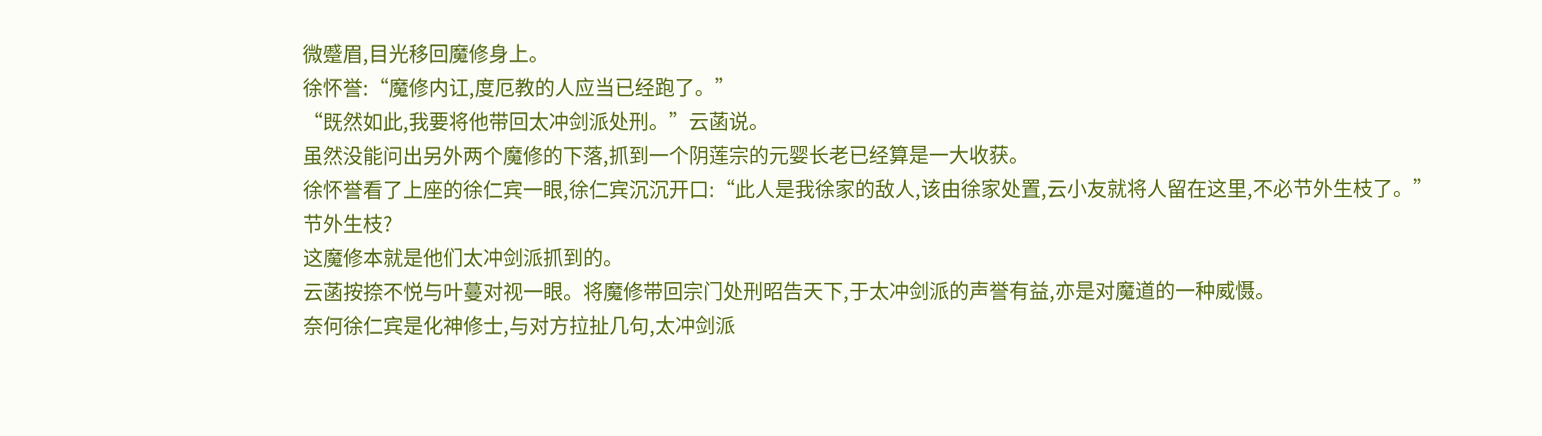微蹙眉,目光移回魔修身上。
徐怀誉:“魔修内讧,度厄教的人应当已经跑了。”
“既然如此,我要将他带回太冲剑派处刑。”云菡说。
虽然没能问出另外两个魔修的下落,抓到一个阴莲宗的元婴长老已经算是一大收获。
徐怀誉看了上座的徐仁宾一眼,徐仁宾沉沉开口:“此人是我徐家的敌人,该由徐家处置,云小友就将人留在这里,不必节外生枝了。”
节外生枝?
这魔修本就是他们太冲剑派抓到的。
云菡按捺不悦与叶蔓对视一眼。将魔修带回宗门处刑昭告天下,于太冲剑派的声誉有益,亦是对魔道的一种威慑。
奈何徐仁宾是化神修士,与对方拉扯几句,太冲剑派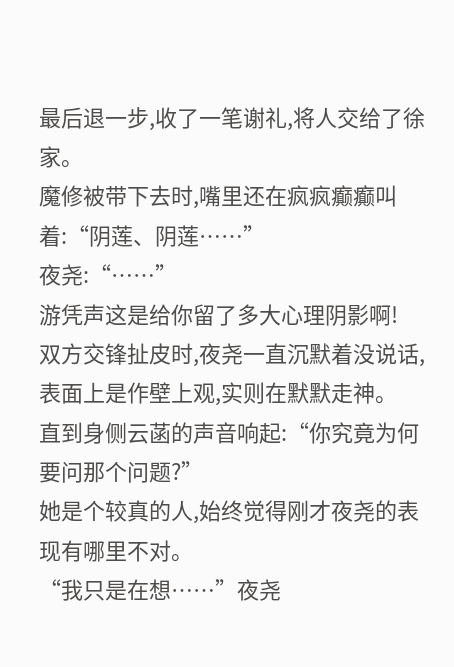最后退一步,收了一笔谢礼,将人交给了徐家。
魔修被带下去时,嘴里还在疯疯癫癫叫着:“阴莲、阴莲……”
夜尧:“……”
游凭声这是给你留了多大心理阴影啊!
双方交锋扯皮时,夜尧一直沉默着没说话,表面上是作壁上观,实则在默默走神。
直到身侧云菡的声音响起:“你究竟为何要问那个问题?”
她是个较真的人,始终觉得刚才夜尧的表现有哪里不对。
“我只是在想……”夜尧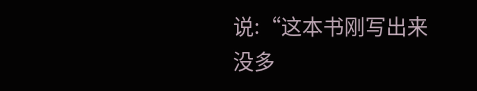说:“这本书刚写出来没多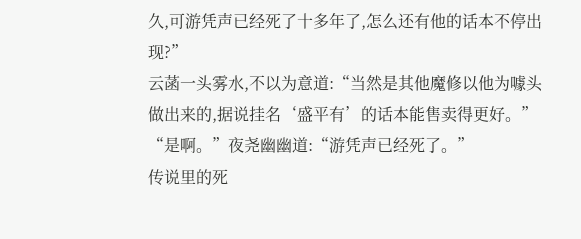久,可游凭声已经死了十多年了,怎么还有他的话本不停出现?”
云菡一头雾水,不以为意道:“当然是其他魔修以他为噱头做出来的,据说挂名‘盛平有’的话本能售卖得更好。”
“是啊。”夜尧幽幽道:“游凭声已经死了。”
传说里的死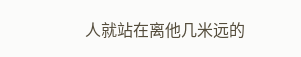人就站在离他几米远的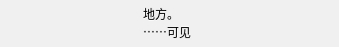地方。
……可见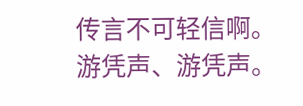传言不可轻信啊。
游凭声、游凭声。